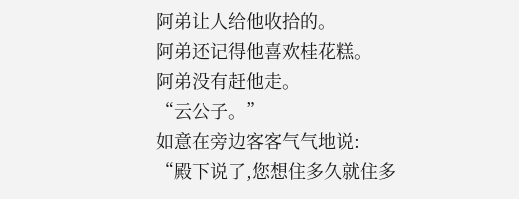阿弟让人给他收拾的。
阿弟还记得他喜欢桂花糕。
阿弟没有赶他走。
“云公子。”
如意在旁边客客气气地说:
“殿下说了,您想住多久就住多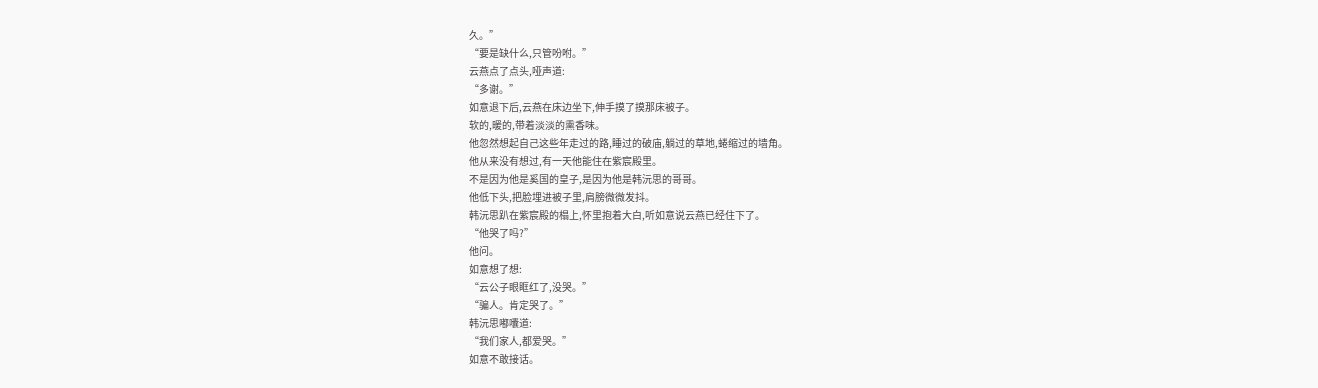久。”
“要是缺什么,只管吩咐。”
云燕点了点头,哑声道:
“多谢。”
如意退下后,云燕在床边坐下,伸手摸了摸那床被子。
软的,暖的,带着淡淡的熏香味。
他忽然想起自己这些年走过的路,睡过的破庙,躺过的草地,蜷缩过的墙角。
他从来没有想过,有一天他能住在紫宸殿里。
不是因为他是奚国的皇子,是因为他是韩沅思的哥哥。
他低下头,把脸埋进被子里,肩膀微微发抖。
韩沅思趴在紫宸殿的榻上,怀里抱着大白,听如意说云燕已经住下了。
“他哭了吗?”
他问。
如意想了想:
“云公子眼眶红了,没哭。”
“骗人。肯定哭了。”
韩沅思嘟囔道:
“我们家人,都爱哭。”
如意不敢接话。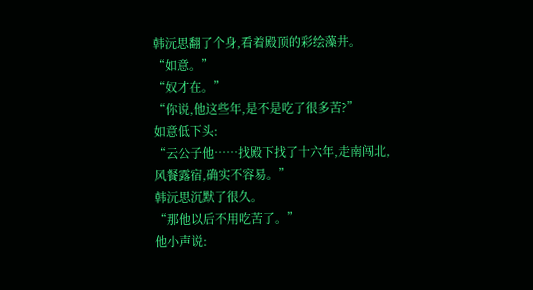韩沅思翻了个身,看着殿顶的彩绘藻井。
“如意。”
“奴才在。”
“你说,他这些年,是不是吃了很多苦?”
如意低下头:
“云公子他……找殿下找了十六年,走南闯北,风餐露宿,确实不容易。”
韩沅思沉默了很久。
“那他以后不用吃苦了。”
他小声说: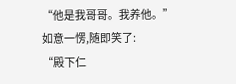“他是我哥哥。我养他。”
如意一愣,随即笑了:
“殿下仁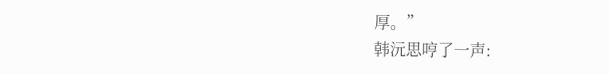厚。”
韩沅思哼了一声: